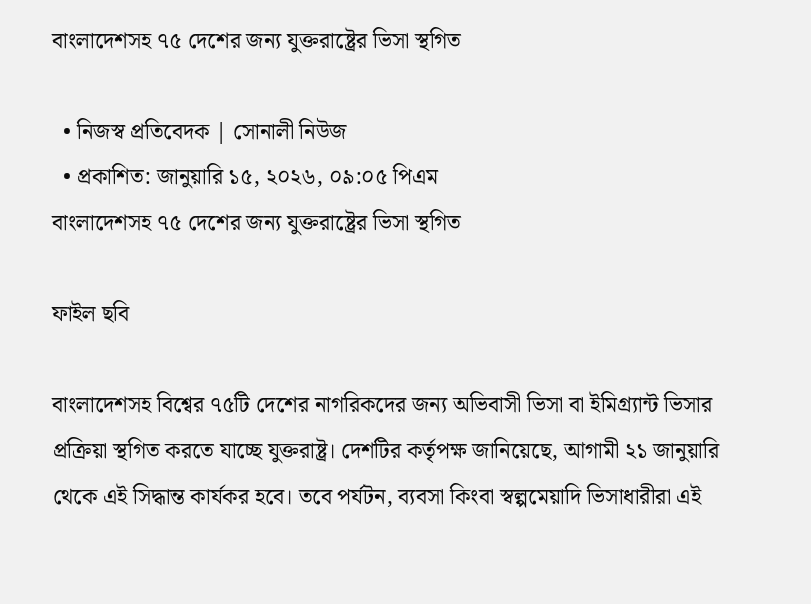বাংলাদেশসহ ৭৫ দেশের জন্য যুক্তরাষ্ট্রের ভিসা স্থগিত

  • নিজস্ব প্রতিবেদক | সোনালী নিউজ
  • প্রকাশিত: জানুয়ারি ১৫, ২০২৬, ০৯:০৫ পিএম
বাংলাদেশসহ ৭৫ দেশের জন্য যুক্তরাষ্ট্রের ভিসা স্থগিত

ফাইল ছবি

বাংলাদেশসহ বিশ্বের ৭৫টি দেশের নাগরিকদের জন্য অভিবাসী ভিসা বা ইমিগ্র্যান্ট ভিসার প্রক্রিয়া স্থগিত করতে যাচ্ছে যুক্তরাষ্ট্র। দেশটির কর্তৃপক্ষ জানিয়েছে, আগামী ২১ জানুয়ারি থেকে এই সিদ্ধান্ত কার্যকর হবে। তবে পর্যটন, ব্যবসা কিংবা স্বল্পমেয়াদি ভিসাধারীরা এই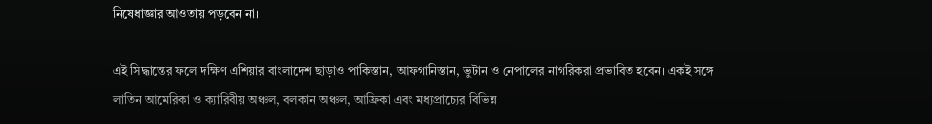নিষেধাজ্ঞার আওতায় পড়বেন না।

এই সিদ্ধান্তের ফলে দক্ষিণ এশিয়ার বাংলাদেশ ছাড়াও পাকিস্তান, আফগানিস্তান, ভুটান ও নেপালের নাগরিকরা প্রভাবিত হবেন। একই সঙ্গে লাতিন আমেরিকা ও ক্যারিবীয় অঞ্চল, বলকান অঞ্চল, আফ্রিকা এবং মধ্যপ্রাচ্যের বিভিন্ন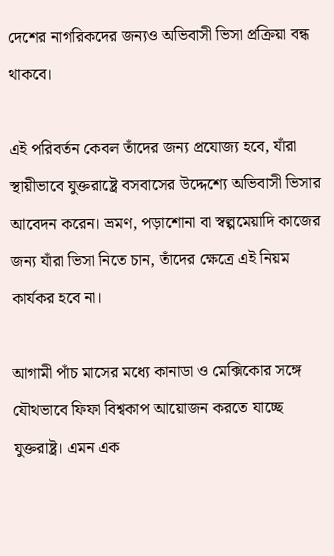দেশের নাগরিকদের জন্যও অভিবাসী ভিসা প্রক্রিয়া বন্ধ থাকবে।

এই পরিবর্তন কেবল তাঁদের জন্য প্রযোজ্য হবে, যাঁরা স্থায়ীভাবে যুক্তরাষ্ট্রে বসবাসের উদ্দেশ্যে অভিবাসী ভিসার আবেদন করেন। ভ্রমণ, পড়াশোনা বা স্বল্পমেয়াদি কাজের জন্য যাঁরা ভিসা নিতে চান, তাঁদের ক্ষেত্রে এই নিয়ম কার্যকর হবে না।

আগামী পাঁচ মাসের মধ্যে কানাডা ও মেক্সিকোর সঙ্গে যৌথভাবে ফিফা বিশ্বকাপ আয়োজন করতে যাচ্ছে যুক্তরাষ্ট্র। এমন এক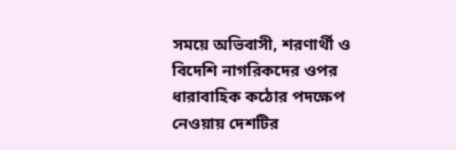সময়ে অভিবাসী, শরণার্থী ও বিদেশি নাগরিকদের ওপর ধারাবাহিক কঠোর পদক্ষেপ নেওয়ায় দেশটির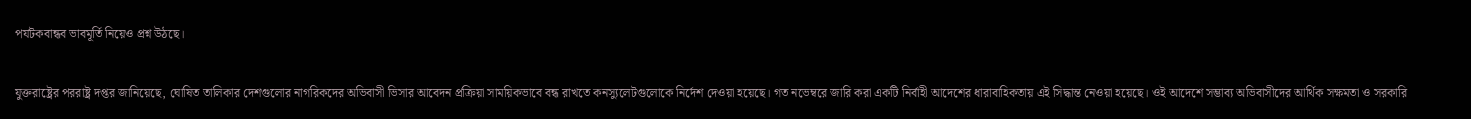পর্যটকবান্ধব ভাবমূর্তি নিয়েও প্রশ্ন উঠছে।

যুক্তরাষ্ট্রের পররাষ্ট্র দপ্তর জানিয়েছে, ঘোষিত তালিকার দেশগুলোর নাগরিকদের অভিবাসী ভিসার আবেদন প্রক্রিয়া সাময়িকভাবে বন্ধ রাখতে কনস্যুলেটগুলোকে নির্দেশ দেওয়া হয়েছে। গত নভেম্বরে জারি করা একটি নির্বাহী আদেশের ধারাবাহিকতায় এই সিদ্ধান্ত নেওয়া হয়েছে। ওই আদেশে সম্ভাব্য অভিবাসীদের আর্থিক সক্ষমতা ও সরকারি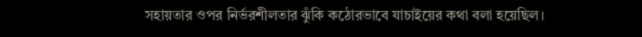সহায়তার ওপর নির্ভরশীলতার ঝুঁকি কঠোরভাবে যাচাইয়ের কথা বলা হয়েছিল।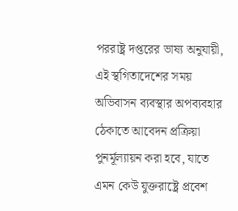পররাষ্ট্র দপ্তরের ভাষ্য অনুযায়ী, এই স্থগিতাদেশের সময় অভিবাসন ব্যবস্থার অপব্যবহার ঠেকাতে আবেদন প্রক্রিয়া পুনর্মূল্যায়ন করা হবে, যাতে এমন কেউ যুক্তরাষ্ট্রে প্রবেশ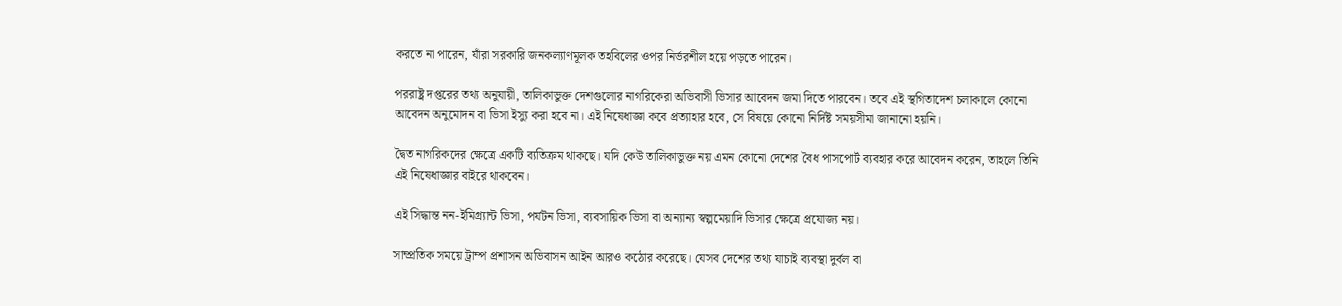করতে না পারেন, যাঁরা সরকারি জনকল্যাণমূলক তহবিলের ওপর নির্ভরশীল হয়ে পড়তে পারেন।

পররাষ্ট্র দপ্তরের তথ্য অনুযায়ী, তালিকাভুক্ত দেশগুলোর নাগরিকেরা অভিবাসী ভিসার আবেদন জমা দিতে পারবেন। তবে এই স্থগিতাদেশ চলাকালে কোনো আবেদন অনুমোদন বা ভিসা ইস্যু করা হবে না। এই নিষেধাজ্ঞা কবে প্রত্যাহার হবে, সে বিষয়ে কোনো নির্দিষ্ট সময়সীমা জানানো হয়নি।

দ্বৈত নাগরিকদের ক্ষেত্রে একটি ব্যতিক্রম থাকছে। যদি কেউ তালিকাভুক্ত নয় এমন কোনো দেশের বৈধ পাসপোর্ট ব্যবহার করে আবেদন করেন, তাহলে তিনি এই নিষেধাজ্ঞার বাইরে থাকবেন।

এই সিদ্ধান্ত নন-ইমিগ্র্যান্ট ভিসা, পর্যটন ভিসা, ব্যবসায়িক ভিসা বা অন্যান্য স্বল্পমেয়াদি ভিসার ক্ষেত্রে প্রযোজ্য নয়।

সাম্প্রতিক সময়ে ট্রাম্প প্রশাসন অভিবাসন আইন আরও কঠোর করেছে। যেসব দেশের তথ্য যাচাই ব্যবস্থা দুর্বল বা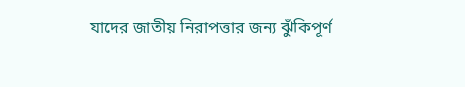যাদের জাতীয় নিরাপত্তার জন্য ঝুঁকিপূর্ণ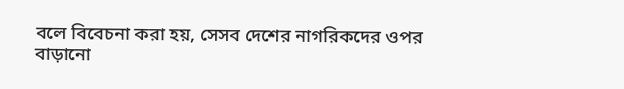বলে বিবেচনা করা হয়, সেসব দেশের নাগরিকদের ওপর বাড়ানো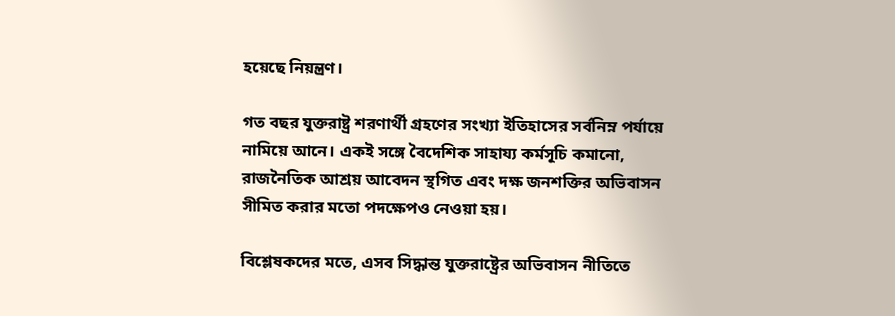হয়েছে নিয়ন্ত্রণ।

গত বছর যুক্তরাষ্ট্র শরণার্থী গ্রহণের সংখ্যা ইতিহাসের সর্বনিম্ন পর্যায়ে নামিয়ে আনে। একই সঙ্গে বৈদেশিক সাহায্য কর্মসূচি কমানো, রাজনৈতিক আশ্রয় আবেদন স্থগিত এবং দক্ষ জনশক্তির অভিবাসন সীমিত করার মতো পদক্ষেপও নেওয়া হয়।

বিশ্লেষকদের মতে, এসব সিদ্ধান্ত যুক্তরাষ্ট্রের অভিবাসন নীতিতে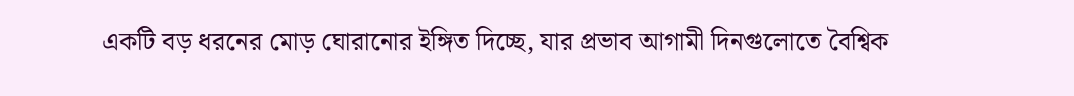একটি বড় ধরনের মোড় ঘোরানোর ইঙ্গিত দিচ্ছে, যার প্রভাব আগামী দিনগুলোতে বৈশ্বিক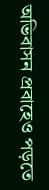অভিবাসন প্রবাহেও পড়তে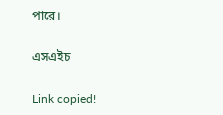পারে।

এসএইচ

Link copied!